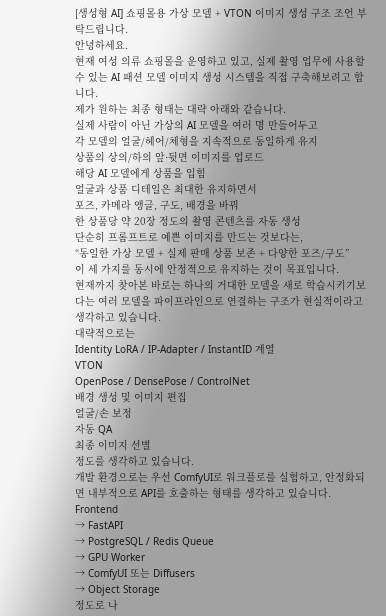[생성형 AI] 쇼핑몰용 가상 모델 + VTON 이미지 생성 구조 조언 부탁드립니다.
안녕하세요.
현재 여성 의류 쇼핑몰을 운영하고 있고, 실제 촬영 업무에 사용할 수 있는 AI 패션 모델 이미지 생성 시스템을 직접 구축해보려고 합니다.
제가 원하는 최종 형태는 대략 아래와 같습니다.
실제 사람이 아닌 가상의 AI 모델을 여러 명 만들어두고
각 모델의 얼굴/헤어/체형을 지속적으로 동일하게 유지
상품의 상의/하의 앞·뒷면 이미지를 업로드
해당 AI 모델에게 상품을 입힘
얼굴과 상품 디테일은 최대한 유지하면서
포즈, 카메라 앵글, 구도, 배경을 바꿔
한 상품당 약 20장 정도의 촬영 콘텐츠를 자동 생성
단순히 프롬프트로 예쁜 이미지를 만드는 것보다는,
“동일한 가상 모델 + 실제 판매 상품 보존 + 다양한 포즈/구도”
이 세 가지를 동시에 안정적으로 유지하는 것이 목표입니다.
현재까지 찾아본 바로는 하나의 거대한 모델을 새로 학습시키기보다는 여러 모델을 파이프라인으로 연결하는 구조가 현실적이라고 생각하고 있습니다.
대략적으로는
Identity LoRA / IP-Adapter / InstantID 계열
VTON
OpenPose / DensePose / ControlNet
배경 생성 및 이미지 편집
얼굴/손 보정
자동 QA
최종 이미지 선별
정도를 생각하고 있습니다.
개발 환경으로는 우선 ComfyUI로 워크플로를 실험하고, 안정화되면 내부적으로 API를 호출하는 형태를 생각하고 있습니다.
Frontend
→ FastAPI
→ PostgreSQL / Redis Queue
→ GPU Worker
→ ComfyUI 또는 Diffusers
→ Object Storage
정도로 나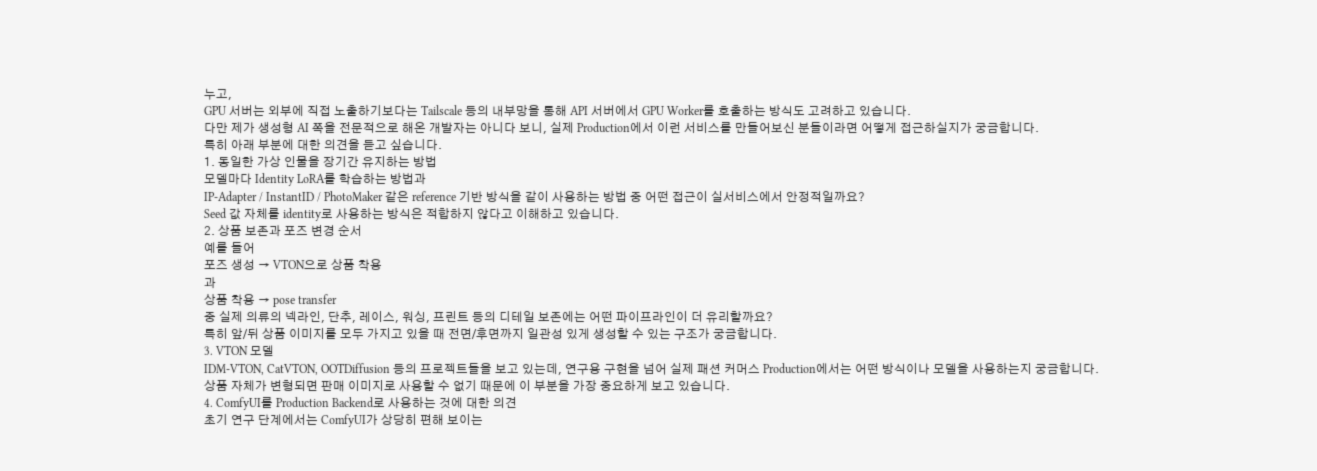누고,
GPU 서버는 외부에 직접 노출하기보다는 Tailscale 등의 내부망을 통해 API 서버에서 GPU Worker를 호출하는 방식도 고려하고 있습니다.
다만 제가 생성형 AI 쪽을 전문적으로 해온 개발자는 아니다 보니, 실제 Production에서 이런 서비스를 만들어보신 분들이라면 어떻게 접근하실지가 궁금합니다.
특히 아래 부분에 대한 의견을 듣고 싶습니다.
1. 동일한 가상 인물을 장기간 유지하는 방법
모델마다 Identity LoRA를 학습하는 방법과
IP-Adapter / InstantID / PhotoMaker 같은 reference 기반 방식을 같이 사용하는 방법 중 어떤 접근이 실서비스에서 안정적일까요?
Seed 값 자체를 identity로 사용하는 방식은 적합하지 않다고 이해하고 있습니다.
2. 상품 보존과 포즈 변경 순서
예를 들어
포즈 생성 → VTON으로 상품 착용
과
상품 착용 → pose transfer
중 실제 의류의 넥라인, 단추, 레이스, 워싱, 프린트 등의 디테일 보존에는 어떤 파이프라인이 더 유리할까요?
특히 앞/뒤 상품 이미지를 모두 가지고 있을 때 전면/후면까지 일관성 있게 생성할 수 있는 구조가 궁금합니다.
3. VTON 모델
IDM-VTON, CatVTON, OOTDiffusion 등의 프로젝트들을 보고 있는데, 연구용 구현을 넘어 실제 패션 커머스 Production에서는 어떤 방식이나 모델을 사용하는지 궁금합니다.
상품 자체가 변형되면 판매 이미지로 사용할 수 없기 때문에 이 부분을 가장 중요하게 보고 있습니다.
4. ComfyUI를 Production Backend로 사용하는 것에 대한 의견
초기 연구 단계에서는 ComfyUI가 상당히 편해 보이는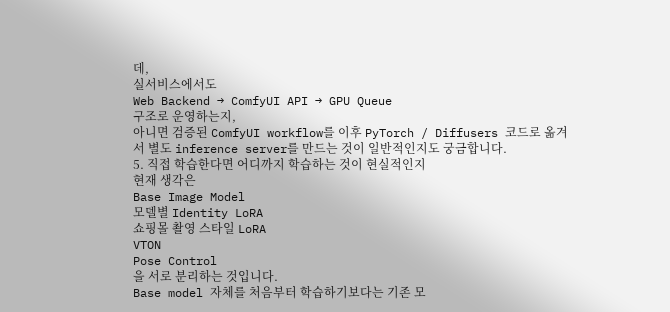데,
실서비스에서도
Web Backend → ComfyUI API → GPU Queue
구조로 운영하는지,
아니면 검증된 ComfyUI workflow를 이후 PyTorch / Diffusers 코드로 옮겨서 별도 inference server를 만드는 것이 일반적인지도 궁금합니다.
5. 직접 학습한다면 어디까지 학습하는 것이 현실적인지
현재 생각은
Base Image Model
모델별 Identity LoRA
쇼핑몰 촬영 스타일 LoRA
VTON
Pose Control
을 서로 분리하는 것입니다.
Base model 자체를 처음부터 학습하기보다는 기존 모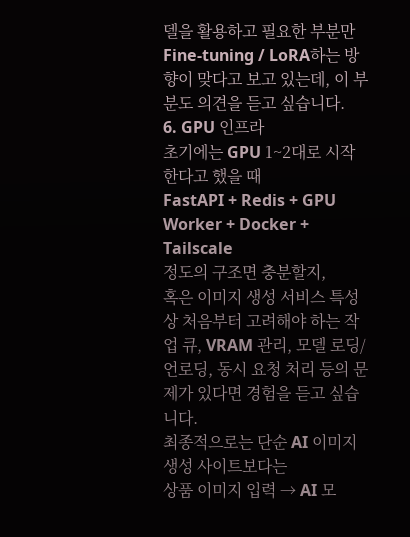델을 활용하고 필요한 부분만 Fine-tuning / LoRA하는 방향이 맞다고 보고 있는데, 이 부분도 의견을 듣고 싶습니다.
6. GPU 인프라
초기에는 GPU 1~2대로 시작한다고 했을 때
FastAPI + Redis + GPU Worker + Docker + Tailscale
정도의 구조면 충분할지,
혹은 이미지 생성 서비스 특성상 처음부터 고려해야 하는 작업 큐, VRAM 관리, 모델 로딩/언로딩, 동시 요청 처리 등의 문제가 있다면 경험을 듣고 싶습니다.
최종적으로는 단순 AI 이미지 생성 사이트보다는
상품 이미지 입력 → AI 모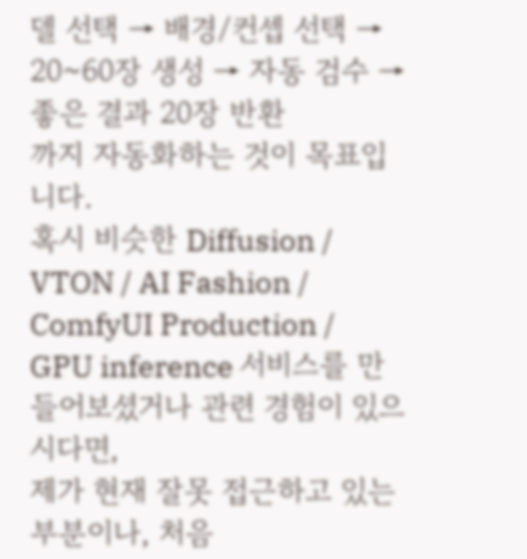델 선택 → 배경/컨셉 선택 → 20~60장 생성 → 자동 검수 → 좋은 결과 20장 반환
까지 자동화하는 것이 목표입니다.
혹시 비슷한 Diffusion / VTON / AI Fashion / ComfyUI Production / GPU inference 서비스를 만들어보셨거나 관련 경험이 있으시다면,
제가 현재 잘못 접근하고 있는 부분이나, 처음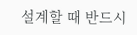설계할 때 반드시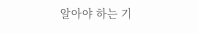알아야 하는 기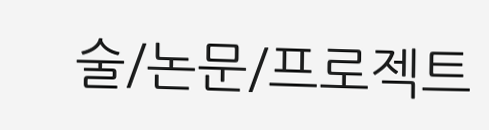술/논문/프로젝트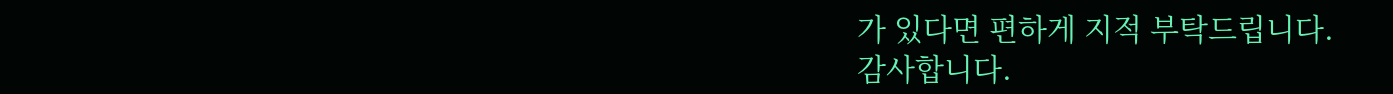가 있다면 편하게 지적 부탁드립니다.
감사합니다.